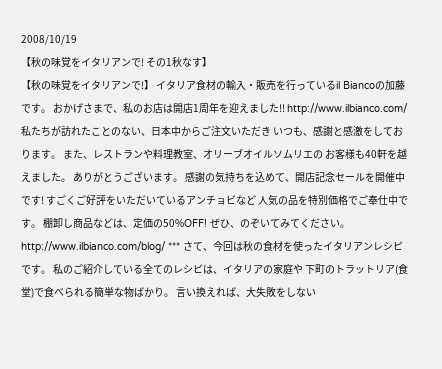2008/10/19
【秋の味覚をイタリアンで! その1秋なす】
【秋の味覚をイタリアンで!】 イタリア食材の輸入・販売を行っているil Biancoの加藤です。 おかげさまで、私のお店は開店1周年を迎えました!! http://www.ilbianco.com/ 私たちが訪れたことのない、日本中からご注文いただき いつも、感謝と感激をしております。 また、レストランや料理教室、オリーブオイルソムリエの お客様も40軒を越えました。 ありがとうございます。 感謝の気持ちを込めて、開店記念セールを開催中です! すごくご好評をいただいているアンチョビなど 人気の品を特別価格でご奉仕中です。 棚卸し商品などは、定価の50%OFF! ぜひ、のぞいてみてください。 http://www.ilbianco.com/blog/ *** さて、今回は秋の食材を使ったイタリアンレシピです。 私のご紹介している全てのレシピは、イタリアの家庭や 下町のトラットリア(食堂)で食べられる簡単な物ばかり。 言い換えれば、大失敗をしない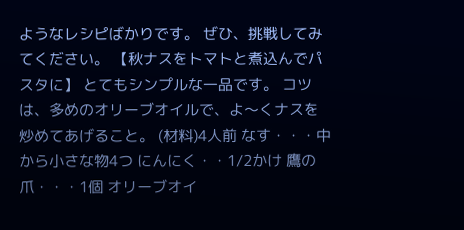ようなレシピばかりです。 ぜひ、挑戦してみてください。 【秋ナスをトマトと煮込んでパスタに】 とてもシンプルな一品です。 コツは、多めのオリーブオイルで、よ〜くナスを炒めてあげること。 (材料)4人前 なす・・・中から小さな物4つ にんにく・・1/2かけ 鷹の爪・・・1個 オリーブオイ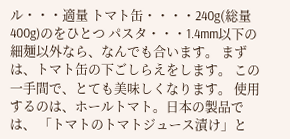ル・・・適量 トマト缶・・・・240g(総量400g)のをひとつ パスタ・・・1.4mm以下の細麺以外なら、なんでも合います。 まずは、トマト缶の下ごしらえをします。 この一手間で、とても美味しくなります。 使用するのは、ホールトマト。日本の製品では、 「トマトのトマトジュース漬け」と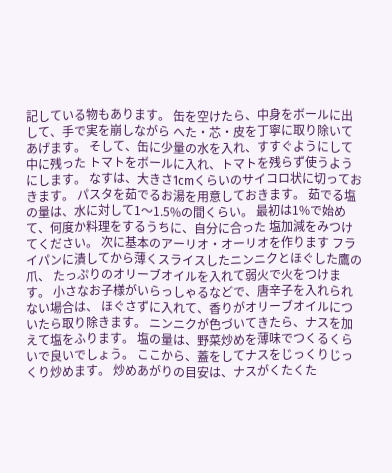記している物もあります。 缶を空けたら、中身をボールに出して、手で実を崩しながら へた・芯・皮を丁寧に取り除いてあげます。 そして、缶に少量の水を入れ、すすぐようにして中に残った トマトをボールに入れ、トマトを残らず使うようにします。 なすは、大きさ1cmくらいのサイコロ状に切っておきます。 パスタを茹でるお湯を用意しておきます。 茹でる塩の量は、水に対して1〜1.5%の間くらい。 最初は1%で始めて、何度か料理をするうちに、自分に合った 塩加減をみつけてください。 次に基本のアーリオ・オーリオを作ります フライパンに潰してから薄くスライスしたニンニクとほぐした鷹の爪、 たっぷりのオリーブオイルを入れて弱火で火をつけます。 小さなお子様がいらっしゃるなどで、唐辛子を入れられない場合は、 ほぐさずに入れて、香りがオリーブオイルについたら取り除きます。 ニンニクが色づいてきたら、ナスを加えて塩をふります。 塩の量は、野菜炒めを薄味でつくるくらいで良いでしょう。 ここから、蓋をしてナスをじっくりじっくり炒めます。 炒めあがりの目安は、ナスがくたくた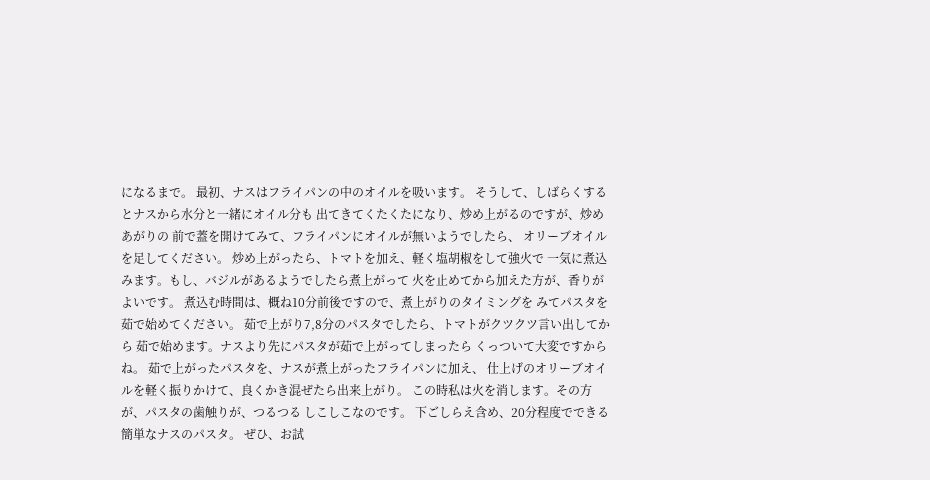になるまで。 最初、ナスはフライパンの中のオイルを吸います。 そうして、しばらくするとナスから水分と一緒にオイル分も 出てきてくたくたになり、炒め上がるのですが、炒めあがりの 前で蓋を開けてみて、フライパンにオイルが無いようでしたら、 オリーブオイルを足してください。 炒め上がったら、トマトを加え、軽く塩胡椒をして強火で 一気に煮込みます。もし、バジルがあるようでしたら煮上がって 火を止めてから加えた方が、香りがよいです。 煮込む時間は、概ね10分前後ですので、煮上がりのタイミングを みてパスタを茹で始めてください。 茹で上がり7,8分のパスタでしたら、トマトがクツクツ言い出してから 茹で始めます。ナスより先にパスタが茹で上がってしまったら くっついて大変ですからね。 茹で上がったパスタを、ナスが煮上がったフライパンに加え、 仕上げのオリーブオイルを軽く振りかけて、良くかき混ぜたら出来上がり。 この時私は火を消します。その方が、パスタの歯触りが、つるつる しこしこなのです。 下ごしらえ含め、20分程度でできる簡単なナスのパスタ。 ぜひ、お試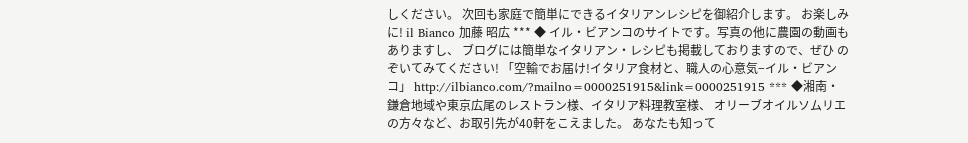しください。 次回も家庭で簡単にできるイタリアンレシピを御紹介します。 お楽しみに! il Bianco 加藤 昭広 *** ◆ イル・ビアンコのサイトです。写真の他に農園の動画もありますし、 ブログには簡単なイタリアン・レシピも掲載しておりますので、ぜひ のぞいてみてください! 「空輸でお届け!イタリア食材と、職人の心意気−イル・ビアンコ」 http://ilbianco.com/?mailno=0000251915&link=0000251915 *** ◆湘南・鎌倉地域や東京広尾のレストラン様、イタリア料理教室様、 オリーブオイルソムリエの方々など、お取引先が40軒をこえました。 あなたも知って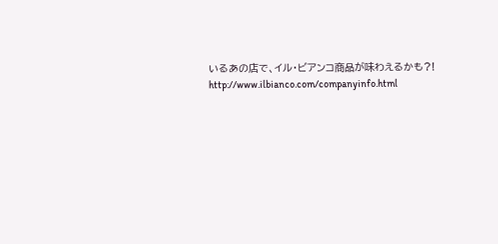いるあの店で、イル・ビアンコ商品が味わえるかも?! http://www.ilbianco.com/companyinfo.html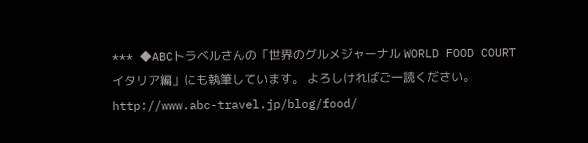*** ◆ABCトラベルさんの「世界のグルメジャーナル WORLD FOOD COURT イタリア編」にも執筆しています。 よろしければご一読ください。 http://www.abc-travel.jp/blog/food/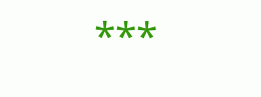***